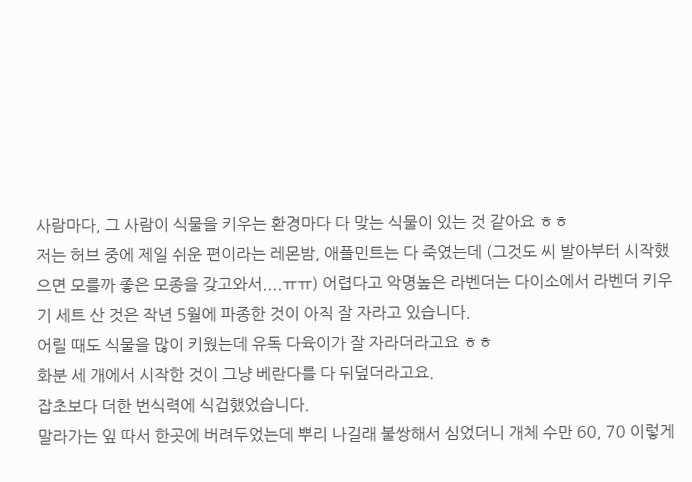사람마다, 그 사람이 식물을 키우는 환경마다 다 맞는 식물이 있는 것 같아요 ㅎㅎ
저는 허브 중에 제일 쉬운 편이라는 레몬밤, 애플민트는 다 죽였는데 (그것도 씨 발아부터 시작했으면 모를까 좋은 모종을 갖고와서....ㅠㅠ) 어렵다고 악명높은 라벤더는 다이소에서 라벤더 키우기 세트 산 것은 작년 5월에 파종한 것이 아직 잘 자라고 있습니다.
어릴 때도 식물을 많이 키웠는데 유독 다육이가 잘 자라더라고요 ㅎㅎ
화분 세 개에서 시작한 것이 그냥 베란다를 다 뒤덮더라고요.
잡초보다 더한 번식력에 식겁했었습니다.
말라가는 잎 따서 한곳에 버려두었는데 뿌리 나길래 불쌍해서 심었더니 개체 수만 60, 70 이렇게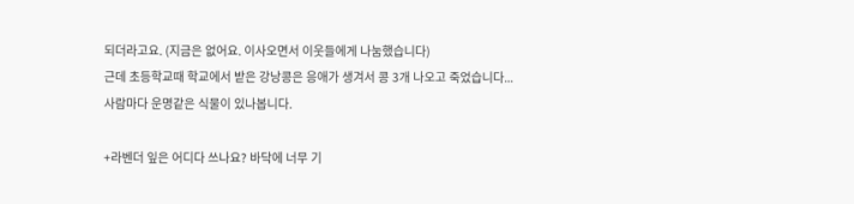되더라고요. (지금은 없어요. 이사오면서 이웃들에게 나눔했습니다)
근데 초등학교때 학교에서 받은 강낭콩은 응애가 생겨서 콩 3개 나오고 죽었습니다...
사람마다 운명같은 식물이 있나봅니다.

+라벤더 잎은 어디다 쓰나요? 바닥에 너무 기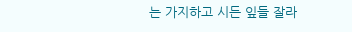는 가지하고 시든 잎들 잘라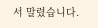서 말렸습니다.